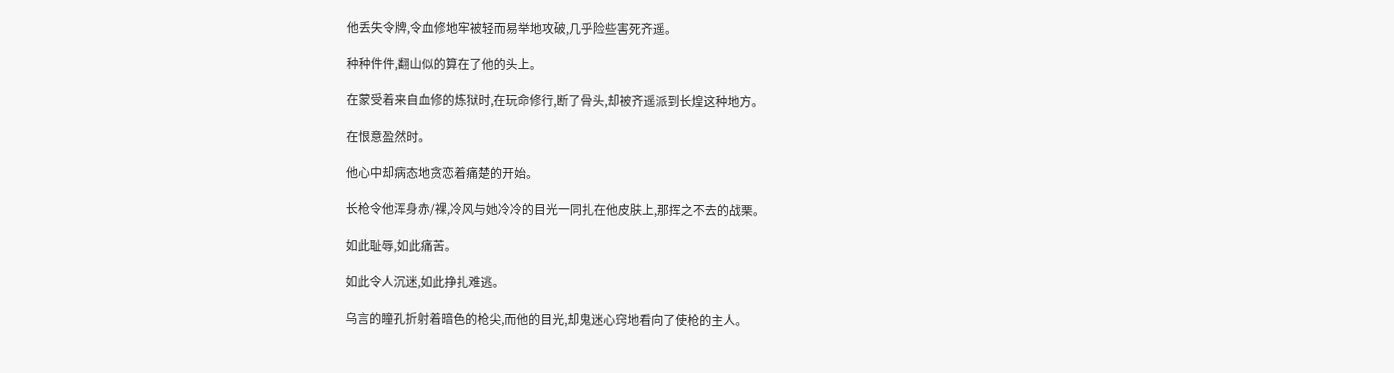他丢失令牌,令血修地牢被轻而易举地攻破,几乎险些害死齐遥。

种种件件,翻山似的算在了他的头上。

在蒙受着来自血修的炼狱时,在玩命修行,断了骨头,却被齐遥派到长煌这种地方。

在恨意盈然时。

他心中却病态地贪恋着痛楚的开始。

长枪令他浑身赤/裸,冷风与她冷冷的目光一同扎在他皮肤上,那挥之不去的战栗。

如此耻辱,如此痛苦。

如此令人沉迷,如此挣扎难逃。

乌言的瞳孔折射着暗色的枪尖,而他的目光,却鬼迷心窍地看向了使枪的主人。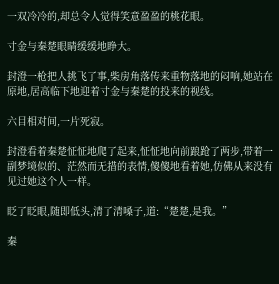一双冷冷的,却总令人觉得笑意盈盈的桃花眼。

寸金与秦楚眼睛缓缓地睁大。

封澄一枪把人挑飞了事,柴房角落传来重物落地的闷响,她站在原地,居高临下地迎着寸金与秦楚的投来的视线。

六目相对间,一片死寂。

封澄看着秦楚怔怔地爬了起来,怔怔地向前踉跄了两步,带着一副梦境似的、茫然而无措的表情,傻傻地看着她,仿佛从来没有见过她这个人一样。

眨了眨眼,随即低头,清了清嗓子,道:“楚楚,是我。”

秦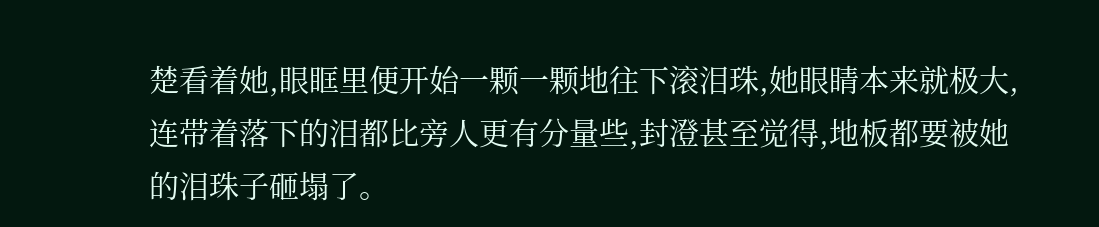楚看着她,眼眶里便开始一颗一颗地往下滚泪珠,她眼睛本来就极大,连带着落下的泪都比旁人更有分量些,封澄甚至觉得,地板都要被她的泪珠子砸塌了。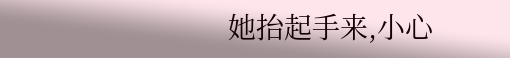她抬起手来,小心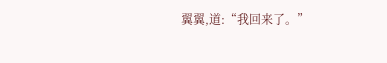翼翼,道:“我回来了。”